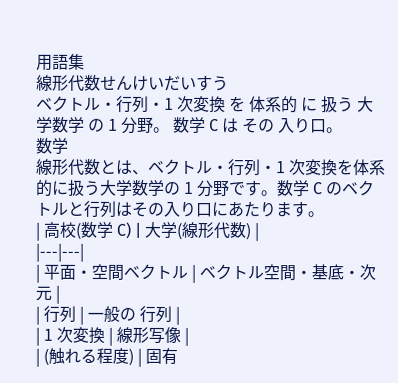用語集
線形代数せんけいだいすう
ベクトル・行列・1 次変換 を 体系的 に 扱う 大学数学 の 1 分野。 数学 C は その 入り口。
数学
線形代数とは、ベクトル・行列・1 次変換を体系的に扱う大学数学の 1 分野です。数学 C のベクトルと行列はその入り口にあたります。
| 高校(数学 C) | 大学(線形代数) |
|---|---|
| 平面・空間ベクトル | ベクトル空間・基底・次元 |
| 行列 | 一般の 行列 |
| 1 次変換 | 線形写像 |
| (触れる程度) | 固有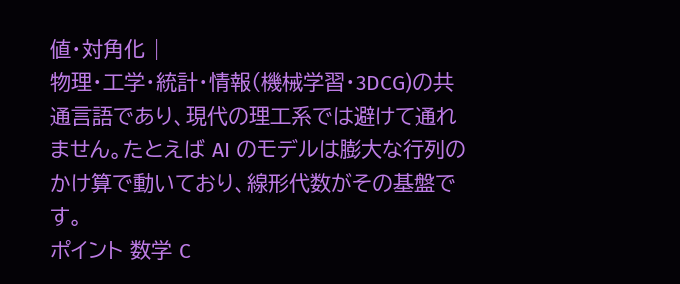値・対角化 |
物理・工学・統計・情報(機械学習・3DCG)の共通言語であり、現代の理工系では避けて通れません。たとえば AI のモデルは膨大な行列のかけ算で動いており、線形代数がその基盤です。
ポイント 数学 C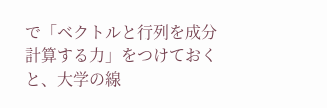で「ベクトルと行列を成分計算する力」をつけておくと、大学の線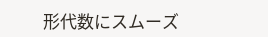形代数にスムーズ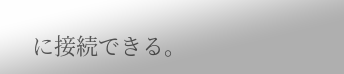に接続できる。